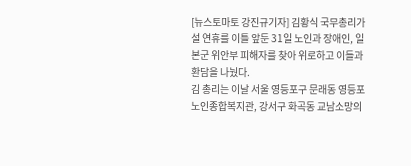[뉴스토마토 강진규기자] 김황식 국무총리가 설 연휴를 이틀 앞둔 31일 노인과 장애인, 일본군 위안부 피해자를 찾아 위로하고 이들과 환담을 나눴다.
김 총리는 이날 서울 영등포구 문래동 영등포 노인종합복지관, 강서구 화곡동 교남소망의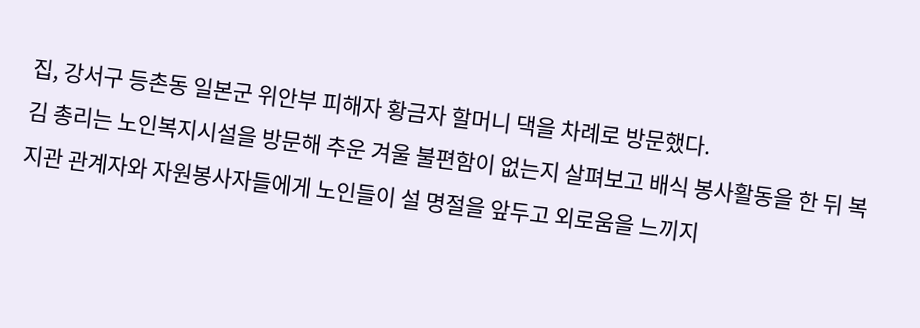집, 강서구 등촌동 일본군 위안부 피해자 황금자 할머니 댁을 차례로 방문했다.
김 총리는 노인복지시설을 방문해 추운 겨울 불편함이 없는지 살펴보고 배식 봉사활동을 한 뒤 복지관 관계자와 자원봉사자들에게 노인들이 설 명절을 앞두고 외로움을 느끼지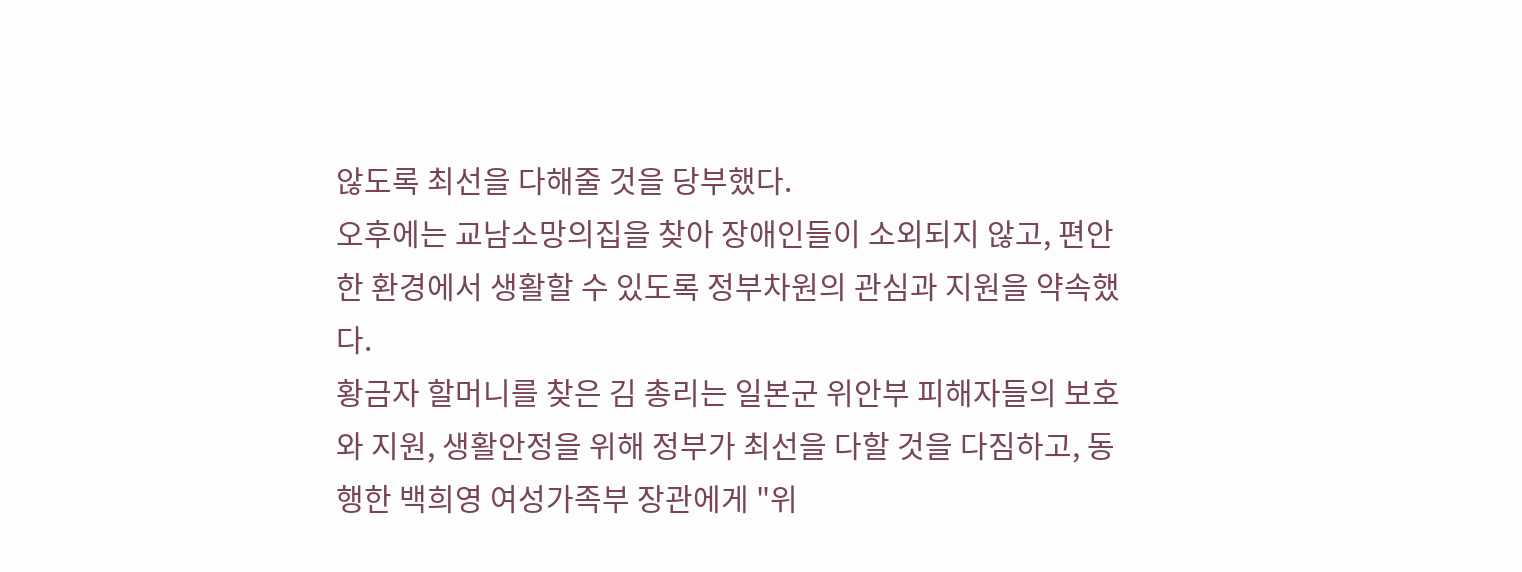않도록 최선을 다해줄 것을 당부했다.
오후에는 교남소망의집을 찾아 장애인들이 소외되지 않고, 편안한 환경에서 생활할 수 있도록 정부차원의 관심과 지원을 약속했다.
황금자 할머니를 찾은 김 총리는 일본군 위안부 피해자들의 보호와 지원, 생활안정을 위해 정부가 최선을 다할 것을 다짐하고, 동행한 백희영 여성가족부 장관에게 "위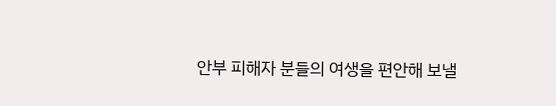안부 피해자 분들의 여생을 편안해 보낼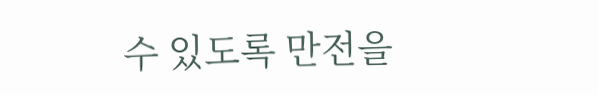수 있도록 만전을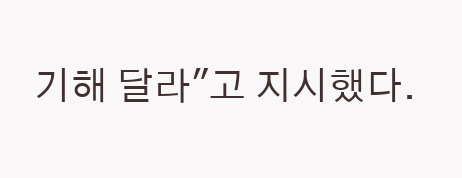기해 달라"고 지시했다.